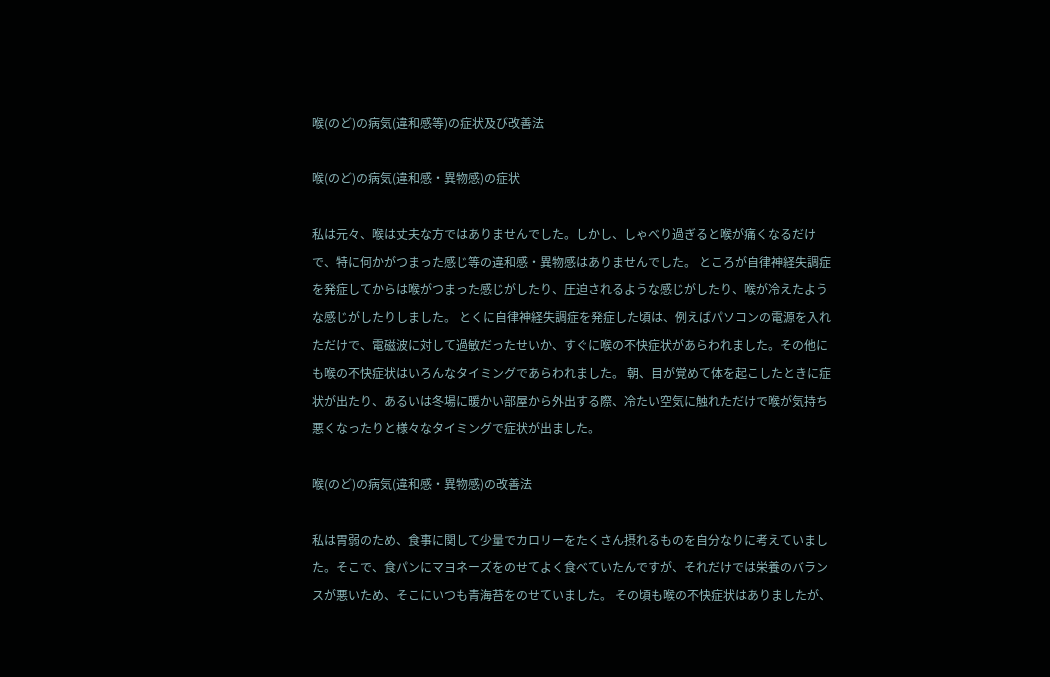喉(のど)の病気(違和感等)の症状及び改善法

喉(のど)の病気(違和感・異物感)の症状

私は元々、喉は丈夫な方ではありませんでした。しかし、しゃべり過ぎると喉が痛くなるだけで、特に何かがつまった感じ等の違和感・異物感はありませんでした。 ところが自律神経失調症を発症してからは喉がつまった感じがしたり、圧迫されるような感じがしたり、喉が冷えたような感じがしたりしました。 とくに自律神経失調症を発症した頃は、例えばパソコンの電源を入れただけで、電磁波に対して過敏だったせいか、すぐに喉の不快症状があらわれました。その他にも喉の不快症状はいろんなタイミングであらわれました。 朝、目が覚めて体を起こしたときに症状が出たり、あるいは冬場に暖かい部屋から外出する際、冷たい空気に触れただけで喉が気持ち悪くなったりと様々なタイミングで症状が出ました。

喉(のど)の病気(違和感・異物感)の改善法

私は胃弱のため、食事に関して少量でカロリーをたくさん摂れるものを自分なりに考えていました。そこで、食パンにマヨネーズをのせてよく食べていたんですが、それだけでは栄養のバランスが悪いため、そこにいつも青海苔をのせていました。 その頃も喉の不快症状はありましたが、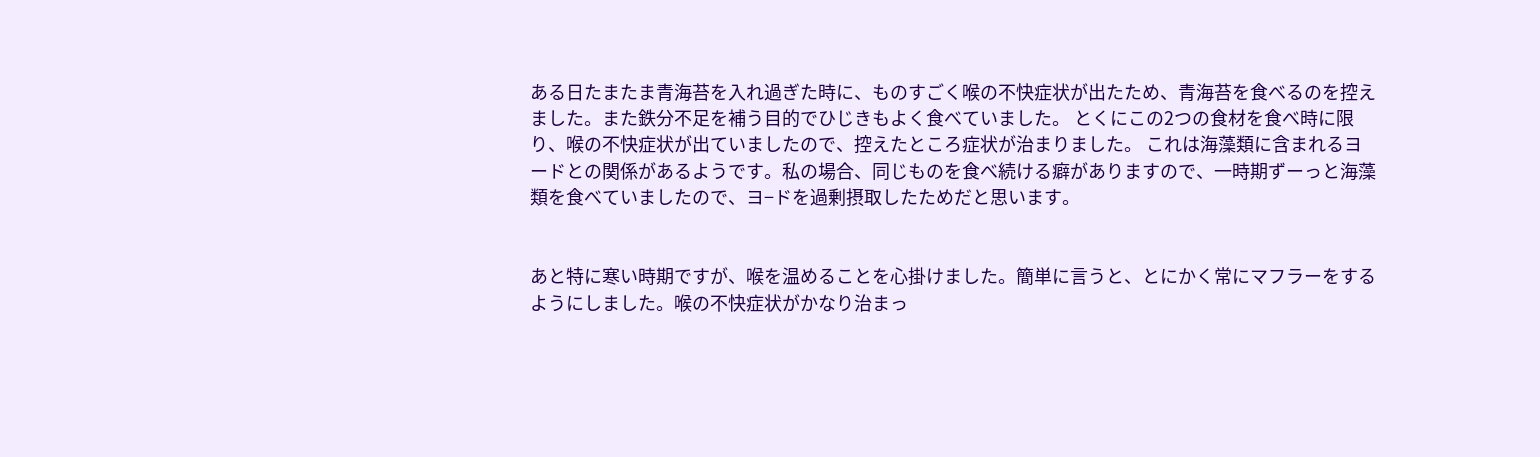ある日たまたま青海苔を入れ過ぎた時に、ものすごく喉の不快症状が出たため、青海苔を食べるのを控えました。また鉄分不足を補う目的でひじきもよく食べていました。 とくにこの2つの食材を食べ時に限り、喉の不快症状が出ていましたので、控えたところ症状が治まりました。 これは海藻類に含まれるヨードとの関係があるようです。私の場合、同じものを食べ続ける癖がありますので、一時期ずーっと海藻類を食べていましたので、ヨ−ドを過剰摂取したためだと思います。


あと特に寒い時期ですが、喉を温めることを心掛けました。簡単に言うと、とにかく常にマフラーをするようにしました。喉の不快症状がかなり治まっ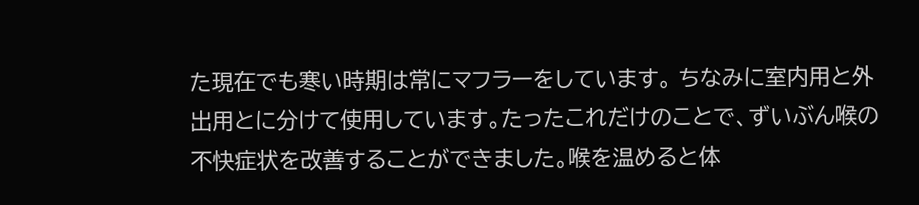た現在でも寒い時期は常にマフラーをしています。 ちなみに室内用と外出用とに分けて使用しています。たったこれだけのことで、ずいぶん喉の不快症状を改善することができました。喉を温めると体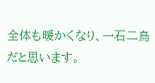全体も暖かくなり、一石二鳥だと思います。